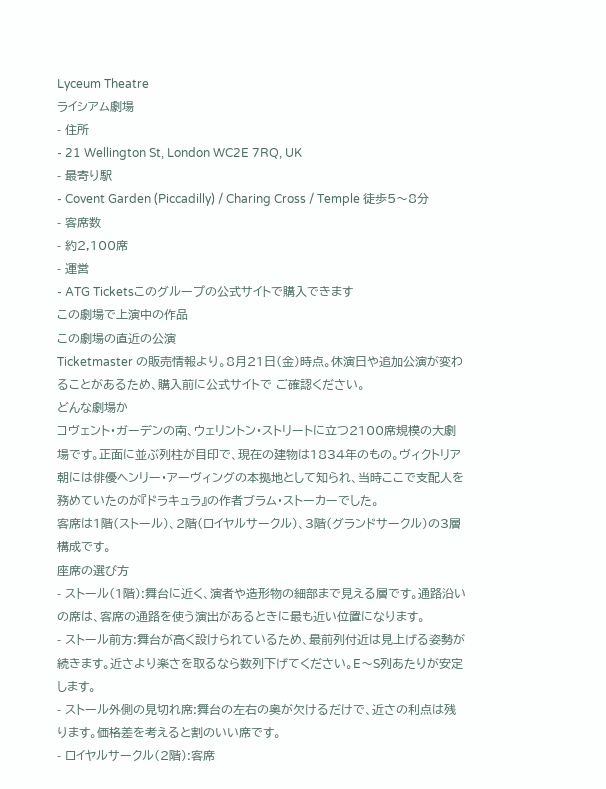Lyceum Theatre
ライシアム劇場
- 住所
- 21 Wellington St, London WC2E 7RQ, UK
- 最寄り駅
- Covent Garden (Piccadilly) / Charing Cross / Temple 徒歩5〜8分
- 客席数
- 約2,100席
- 運営
- ATG Ticketsこのグループの公式サイトで購入できます
この劇場で上演中の作品
この劇場の直近の公演
Ticketmaster の販売情報より。8月21日(金)時点。休演日や追加公演が変わることがあるため、購入前に公式サイトで ご確認ください。
どんな劇場か
コヴェント・ガーデンの南、ウェリントン・ストリートに立つ2100席規模の大劇場です。正面に並ぶ列柱が目印で、現在の建物は1834年のもの。ヴィクトリア朝には俳優ヘンリー・アーヴィングの本拠地として知られ、当時ここで支配人を務めていたのが『ドラキュラ』の作者ブラム・ストーカーでした。
客席は1階(ストール)、2階(ロイヤルサークル)、3階(グランドサークル)の3層構成です。
座席の選び方
- ストール(1階):舞台に近く、演者や造形物の細部まで見える層です。通路沿いの席は、客席の通路を使う演出があるときに最も近い位置になります。
- ストール前方:舞台が高く設けられているため、最前列付近は見上げる姿勢が続きます。近さより楽さを取るなら数列下げてください。E〜S列あたりが安定します。
- ストール外側の見切れ席:舞台の左右の奥が欠けるだけで、近さの利点は残ります。価格差を考えると割のいい席です。
- ロイヤルサークル(2階):客席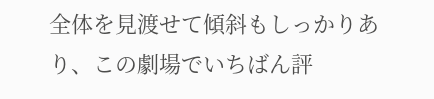全体を見渡せて傾斜もしっかりあり、この劇場でいちばん評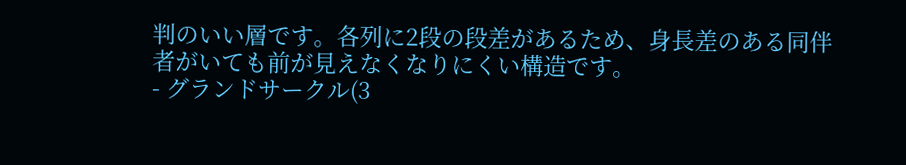判のいい層です。各列に2段の段差があるため、身長差のある同伴者がいても前が見えなくなりにくい構造です。
- グランドサークル(3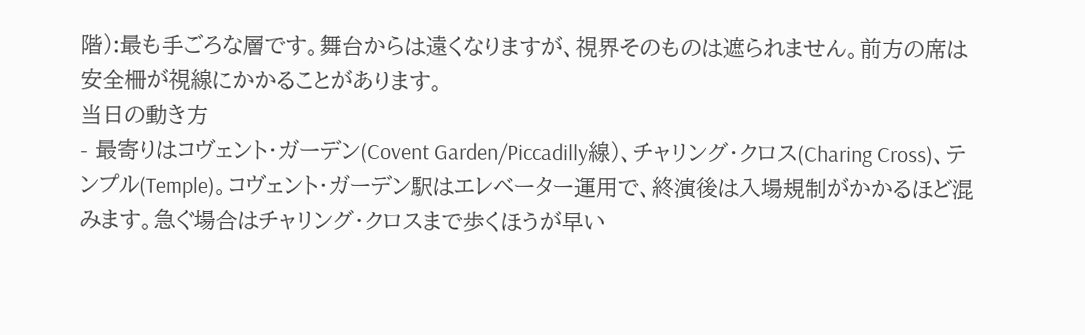階):最も手ごろな層です。舞台からは遠くなりますが、視界そのものは遮られません。前方の席は安全柵が視線にかかることがあります。
当日の動き方
- 最寄りはコヴェント・ガーデン(Covent Garden/Piccadilly線)、チャリング・クロス(Charing Cross)、テンプル(Temple)。コヴェント・ガーデン駅はエレベーター運用で、終演後は入場規制がかかるほど混みます。急ぐ場合はチャリング・クロスまで歩くほうが早い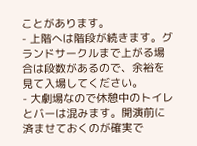ことがあります。
- 上階へは階段が続きます。グランドサークルまで上がる場合は段数があるので、余裕を見て入場してください。
- 大劇場なので休憩中のトイレとバーは混みます。開演前に済ませておくのが確実で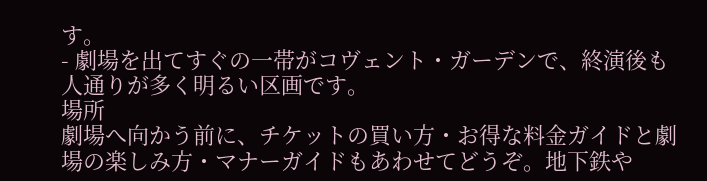す。
- 劇場を出てすぐの一帯がコヴェント・ガーデンで、終演後も人通りが多く明るい区画です。
場所
劇場へ向かう前に、チケットの買い方・お得な料金ガイドと劇場の楽しみ方・マナーガイドもあわせてどうぞ。地下鉄や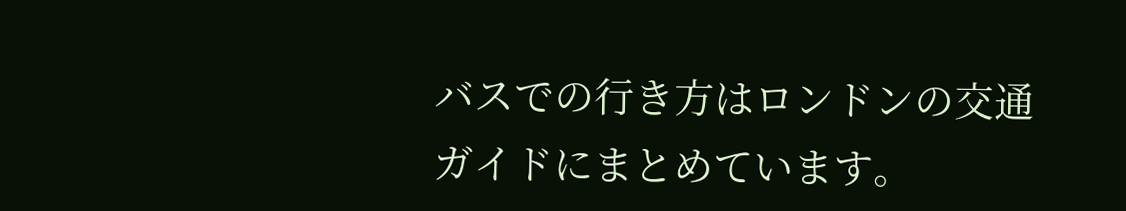バスでの行き方はロンドンの交通ガイドにまとめています。